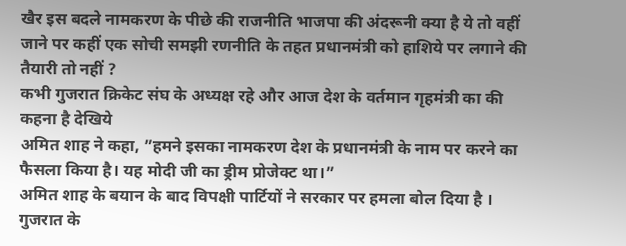खैर इस बदले नामकरण के पीछे की राजनीति भाजपा की अंदरूनी क्या है ये तो वहीं जाने पर कहीं एक सोची समझी रणनीति के तहत प्रधानमंत्री को हाशिये पर लगाने की तैयारी तो नहीं ?
कभी गुजरात क्रिकेट संघ के अध्यक्ष रहे और आज देश के वर्तमान गृहमंत्री का की कहना है देखिये
अमित शाह ने कहा, ”हमने इसका नामकरण देश के प्रधानमंत्री के नाम पर करने का फैसला किया है। यह मोदी जी का ड्रीम प्रोजेक्ट था।”
अमित शाह के बयान के बाद विपक्षी पार्टियों ने सरकार पर हमला बोल दिया है ।
गुजरात के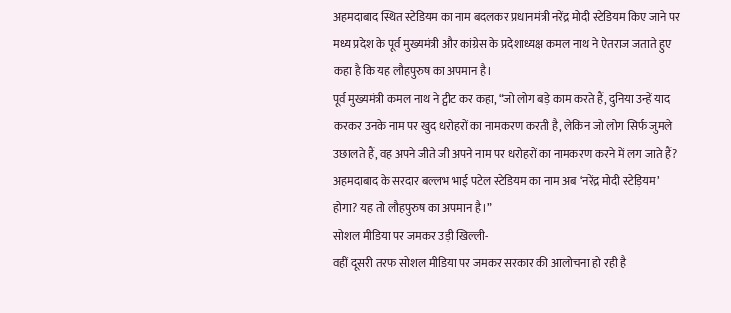अहमदाबाद स्थित स्टेडियम का नाम बदलकर प्रधानमंत्री नरेंद्र मोदी स्टेडियम किए जाने पर मध्य प्रदेश के पूर्व मुख्यमंत्री और कांग्रेस के प्रदेशाध्यक्ष कमल नाथ ने ऐतराज जताते हुए कहा है कि यह लौहपुरुष का अपमान है।
पूर्व मुख्यमंत्री कमल नाथ ने ट्वीट कर कहा, “जो लोग बड़े काम करते हैं, दुनिया उन्हें याद करकर उनके नाम पर खुद धरोहरों का नामकरण करती है, लेकिन जो लोग सिर्फ जुमले उछालते हैं, वह अपने जीते जी अपने नाम पर धरोहरों का नामकरण करने में लग जाते हैं? अहमदाबाद के सरदार बल्लभ भाई पटेल स्टेडियम का नाम अब ‘नरेंद्र मोदी स्टेड़ियम’ होगा? यह तो लौहपुरुष का अपमान है।”
सोशल मीडिया पर जमकर उड़ी खिल्ली-
वहीं दूसरी तरफ सोशल मीडिया पर जमकर सरकार की आलोचना हो रही है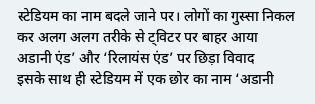स्टेडियम का नाम बदले जाने पर। लोगों का गुस्सा निकल कर अलग अलग तरीके से ट्विटर पर बाहर आया
अडानी एंड’ और ‘रिलायंस एंड’ पर छिड़ा विवाद
इसके साथ ही स्टेडियम में एक छोर का नाम ‘अडानी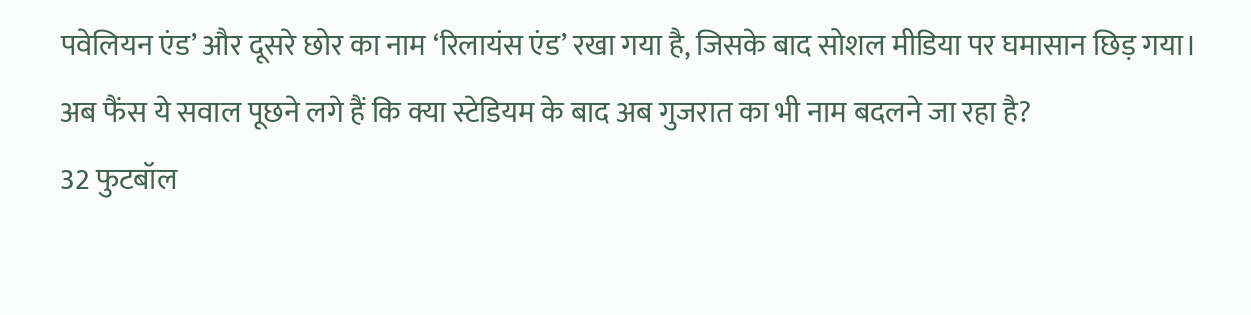पवेलियन एंड’ और दूसरे छोर का नाम ‘रिलायंस एंड’ रखा गया है, जिसके बाद सोशल मीडिया पर घमासान छिड़ गया। अब फैंस ये सवाल पूछने लगे हैं कि क्या स्टेडियम के बाद अब गुजरात का भी नाम बदलने जा रहा है?
32 फुटबॉल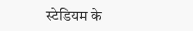स्टेडियम के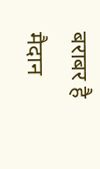बराबर है मैदान